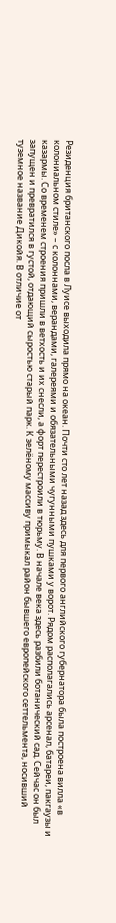Резиденция британского посла в Луисе выходила прямо на океан. Почти сто лет назад здесь для первого английского губернатора была построена вилла «в колониальном стиле» – с колоннами, верандами, галереями и обязательными чугунными пушками у ворот. Рядом располагались арсенал, батареи, пакгаузы и казармы. Со временем строения пришли в ветхость и их снесли, а форт перестроили в тюрьму. В начале века здесь разбили ботанический сад. Сейчас он был запущен и превратился в густой, отдающий сыростью старый парк. К зелёному массиву примыкал район бывшего европейского сеттельмента, носивший туземное название Дикойя. В отличие от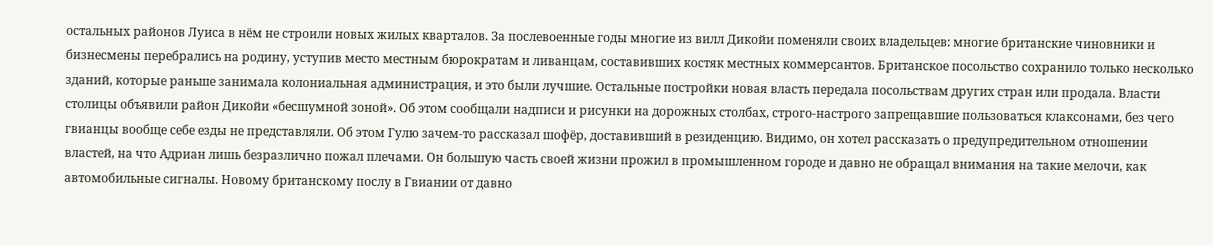остальных районов Луиса в нём не строили новых жилых кварталов. За послевоенные годы многие из вилл Дикойи поменяли своих владельцев: многие британские чиновники и бизнесмены перебрались на родину, уступив место местным бюрократам и ливанцам, составивших костяк местных коммерсантов. Британское посольство сохранило только несколько зданий, которые раньше занимала колониальная администрация, и это были лучшие. Остальные постройки новая власть передала посольствам других стран или продала. Власти столицы объявили район Дикойи «бесшумной зоной». Об этом сообщали надписи и рисунки на дорожных столбах, строго-настрого запрещавшие пользоваться клаксонами, без чего гвианцы вообще себе езды не представляли. Об этом Гулю зачем-то рассказал шофёр, доставивший в резиденцию. Видимо, он хотел рассказать о предупредительном отношении властей, на что Адриан лишь безразлично пожал плечами. Он большую часть своей жизни прожил в промышленном городе и давно не обращал внимания на такие мелочи, как автомобильные сигналы. Новому британскому послу в Гвиании от давно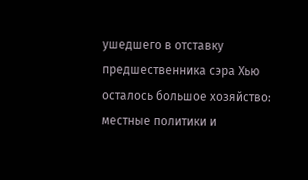ушедшего в отставку предшественника сэра Хью осталось большое хозяйство: местные политики и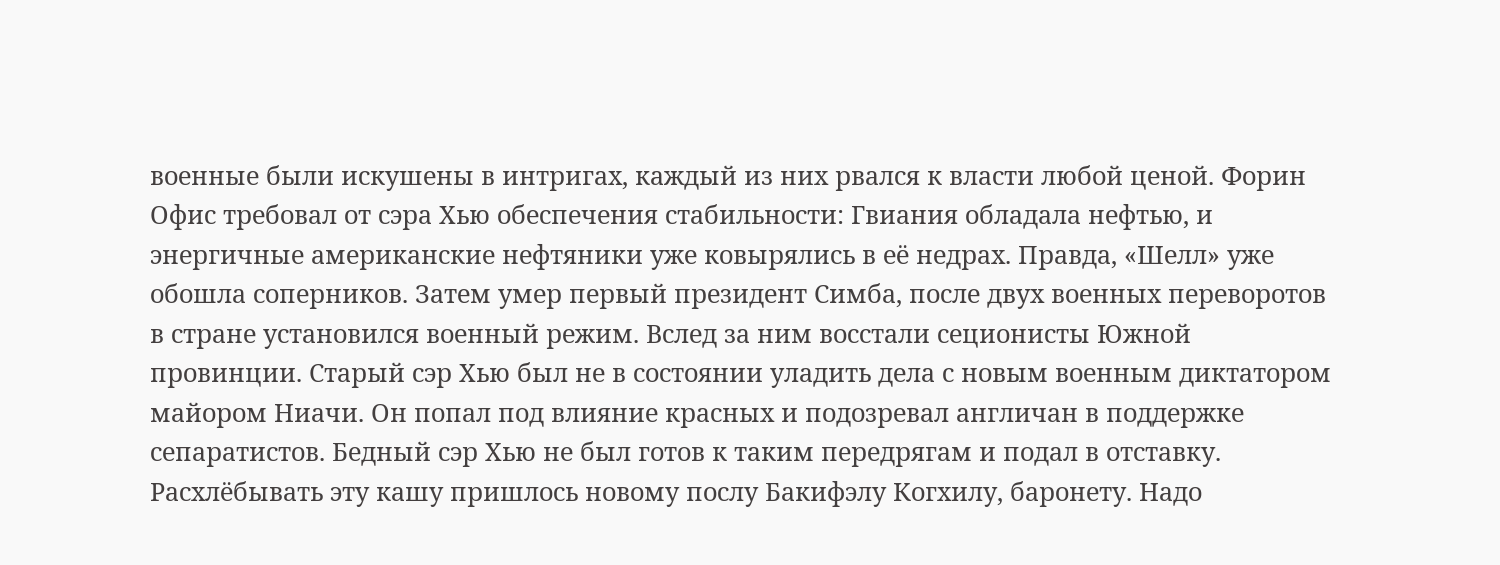военные были искушены в интригах, каждый из них рвался к власти любой ценой. Форин Офис требовал от сэра Хью обеспечения стабильности: Гвиания обладала нефтью, и энергичные американские нефтяники уже ковырялись в её недрах. Правда, «Шелл» уже обошла соперников. Затем умер первый президент Симба, после двух военных переворотов в стране установился военный режим. Вслед за ним восстали сеционисты Южной провинции. Старый сэр Хью был не в состоянии уладить дела с новым военным диктатором майором Ниачи. Он попал под влияние красных и подозревал англичан в поддержке сепаратистов. Бедный сэр Хью не был готов к таким передрягам и подал в отставку. Расхлёбывать эту кашу пришлось новому послу Бакифэлу Когхилу, баронету. Надо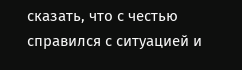сказать, что с честью справился с ситуацией и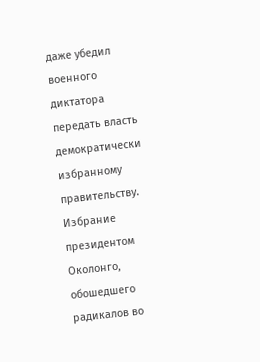даже убедил военного диктатора передать власть демократически избранному правительству. Избрание президентом Околонго, обошедшего радикалов во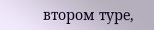втором туре,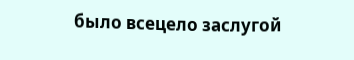было всецело заслугой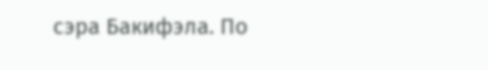сэра Бакифэла. По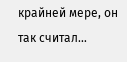крайней мере, он так считал…